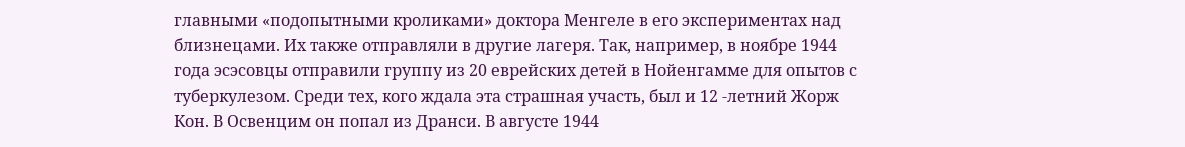главными «подопытными кроликами» доктора Менгеле в его экспериментах над близнецами. Их также отправляли в другие лагеря. Так, например, в ноябре 1944 года эсэсовцы отправили группу из 20 еврейских детей в Нойенгамме для опытов с туберкулезом. Среди тех, кого ждала эта страшная участь, был и 12 -летний Жорж Кон. В Освенцим он попал из Дранси. В августе 1944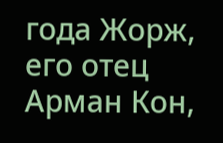года Жорж, его отец Арман Кон,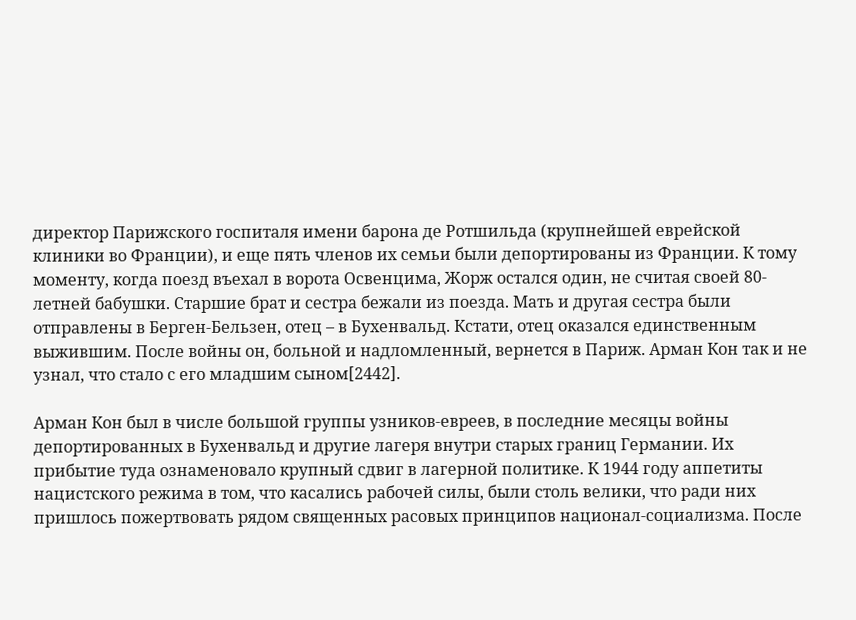директор Парижского госпиталя имени барона де Ротшильда (крупнейшей еврейской клиники во Франции), и еще пять членов их семьи были депортированы из Франции. К тому моменту, когда поезд въехал в ворота Освенцима, Жорж остался один, не считая своей 80-летней бабушки. Старшие брат и сестра бежали из поезда. Мать и другая сестра были отправлены в Берген-Бельзен, отец – в Бухенвальд. Кстати, отец оказался единственным выжившим. После войны он, больной и надломленный, вернется в Париж. Арман Кон так и не узнал, что стало с его младшим сыном[2442].

Арман Кон был в числе большой группы узников-евреев, в последние месяцы войны депортированных в Бухенвальд и другие лагеря внутри старых границ Германии. Их прибытие туда ознаменовало крупный сдвиг в лагерной политике. К 1944 году аппетиты нацистского режима в том, что касались рабочей силы, были столь велики, что ради них пришлось пожертвовать рядом священных расовых принципов национал-социализма. После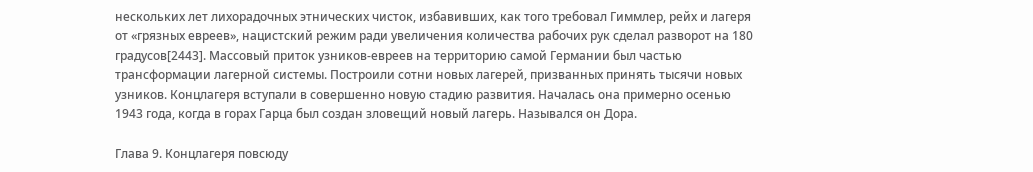нескольких лет лихорадочных этнических чисток, избавивших, как того требовал Гиммлер, рейх и лагеря от «грязных евреев», нацистский режим ради увеличения количества рабочих рук сделал разворот на 180 градусов[2443]. Массовый приток узников-евреев на территорию самой Германии был частью трансформации лагерной системы. Построили сотни новых лагерей, призванных принять тысячи новых узников. Концлагеря вступали в совершенно новую стадию развития. Началась она примерно осенью 1943 года, когда в горах Гарца был создан зловещий новый лагерь. Назывался он Дора.

Глава 9. Концлагеря повсюду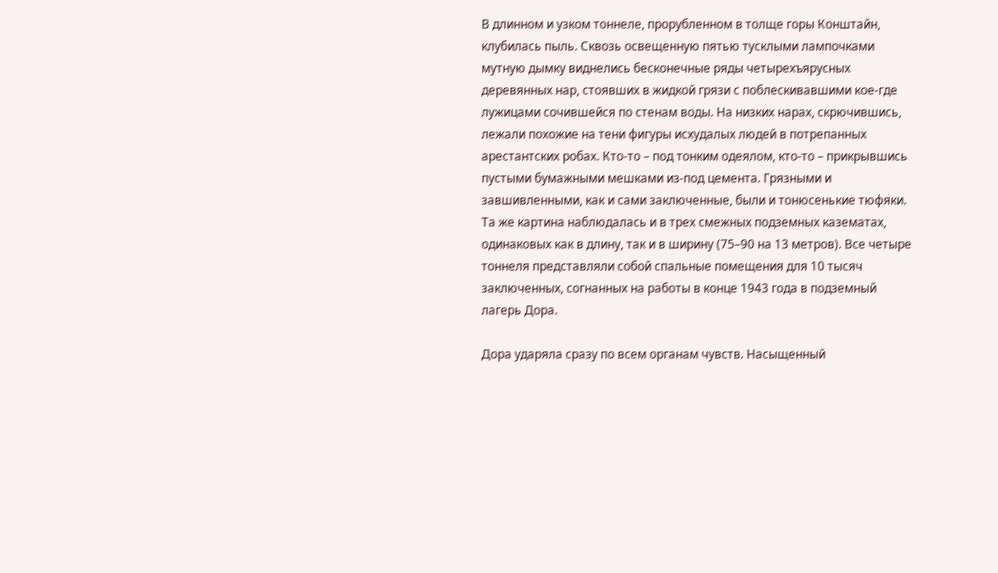В длинном и узком тоннеле, прорубленном в толще горы Конштайн, клубилась пыль. Сквозь освещенную пятью тусклыми лампочками мутную дымку виднелись бесконечные ряды четырехъярусных деревянных нар, стоявших в жидкой грязи с поблескивавшими кое-где лужицами сочившейся по стенам воды. На низких нарах, скрючившись, лежали похожие на тени фигуры исхудалых людей в потрепанных арестантских робах. Кто-то – под тонким одеялом, кто-то – прикрывшись пустыми бумажными мешками из-под цемента. Грязными и завшивленными, как и сами заключенные, были и тонюсенькие тюфяки. Та же картина наблюдалась и в трех смежных подземных казематах, одинаковых как в длину, так и в ширину (75–90 на 13 метров). Все четыре тоннеля представляли собой спальные помещения для 10 тысяч заключенных, согнанных на работы в конце 1943 года в подземный лагерь Дора.

Дора ударяла сразу по всем органам чувств. Насыщенный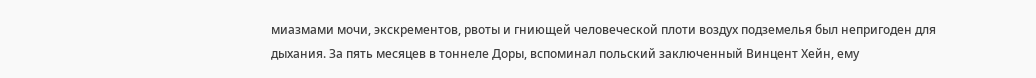миазмами мочи, экскрементов, рвоты и гниющей человеческой плоти воздух подземелья был непригоден для дыхания. За пять месяцев в тоннеле Доры, вспоминал польский заключенный Винцент Хейн, ему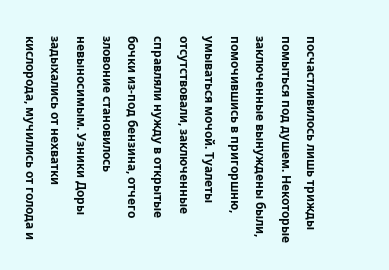посчастливилось лишь трижды помыться под душем. Некоторые заключенные вынуждены были, помочившись в пригоршню, умываться мочой. Туалеты отсутствовали, заключенные справляли нужду в открытые бочки из-под бензина, отчего зловоние становилось невыносимым. Узники Доры задыхались от нехватки кислорода, мучились от голода и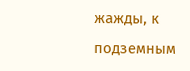жажды, к подземным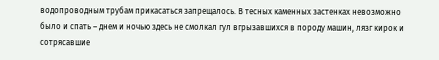водопроводным трубам прикасаться запрещалось. В тесных каменных застенках невозможно было и спать – днем и ночью здесь не смолкал гул вгрызавшихся в породу машин, лязг кирок и сотрясавшие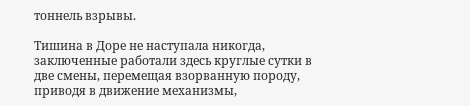тоннель взрывы.

Тишина в Доре не наступала никогда, заключенные работали здесь круглые сутки в две смены, перемещая взорванную породу, приводя в движение механизмы,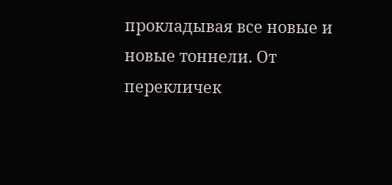прокладывая все новые и новые тоннели. От перекличек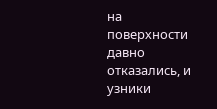на поверхности давно отказались, и узники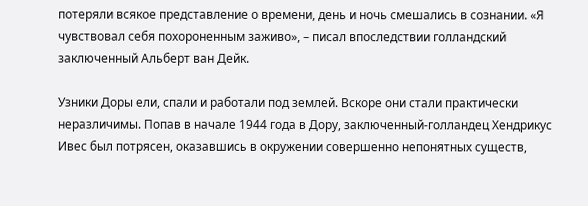потеряли всякое представление о времени, день и ночь смешались в сознании. «Я чувствовал себя похороненным заживо», – писал впоследствии голландский заключенный Альберт ван Дейк.

Узники Доры ели, спали и работали под землей. Вскоре они стали практически неразличимы. Попав в начале 1944 года в Дору, заключенный-голландец Хендрикус Ивес был потрясен, оказавшись в окружении совершенно непонятных существ,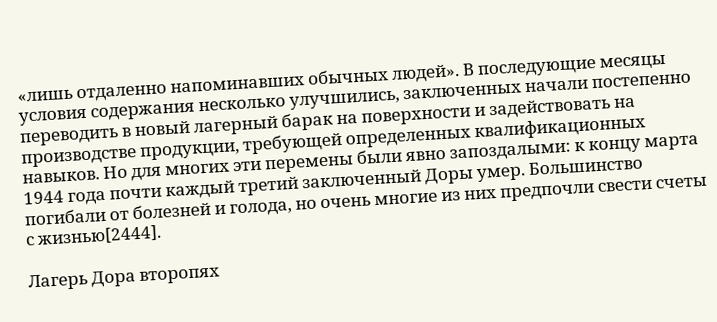«лишь отдаленно напоминавших обычных людей». В последующие месяцы условия содержания несколько улучшились, заключенных начали постепенно переводить в новый лагерный барак на поверхности и задействовать на производстве продукции, требующей определенных квалификационных навыков. Но для многих эти перемены были явно запоздалыми: к концу марта 1944 года почти каждый третий заключенный Доры умер. Большинство погибали от болезней и голода, но очень многие из них предпочли свести счеты с жизнью[2444].

Лагерь Дора второпях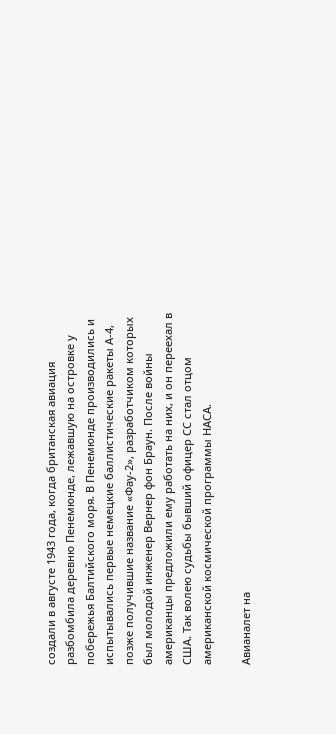создали в августе 1943 года, когда британская авиация разбомбила деревню Пенемюнде, лежавшую на островке у побережья Балтийского моря. В Пенемюнде производились и испытывались первые немецкие баллистические ракеты А-4, позже получившие название «Фау-2», разработчиком которых был молодой инженер Вернер фон Браун. После войны американцы предложили ему работать на них, и он переехал в США. Так волею судьбы бывший офицер СС стал отцом американской космической программы НАСА.

Авианалет на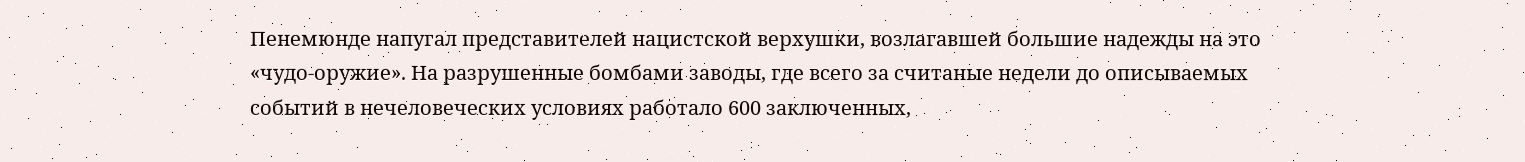Пенемюнде напугал представителей нацистской верхушки, возлагавшей большие надежды на это «чудо-оружие». На разрушенные бомбами заводы, где всего за считаные недели до описываемых событий в нечеловеческих условиях работало 600 заключенных,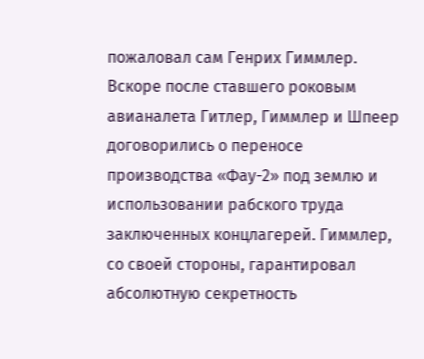пожаловал сам Генрих Гиммлер. Вскоре после ставшего роковым авианалета Гитлер, Гиммлер и Шпеер договорились о переносе производства «Фау-2» под землю и использовании рабского труда заключенных концлагерей. Гиммлер, со своей стороны, гарантировал абсолютную секретность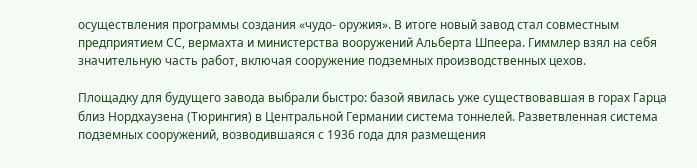осуществления программы создания «чудо- оружия». В итоге новый завод стал совместным предприятием СС, вермахта и министерства вооружений Альберта Шпеера. Гиммлер взял на себя значительную часть работ, включая сооружение подземных производственных цехов.

Площадку для будущего завода выбрали быстро: базой явилась уже существовавшая в горах Гарца близ Нордхаузена (Тюрингия) в Центральной Германии система тоннелей. Разветвленная система подземных сооружений, возводившаяся с 1936 года для размещения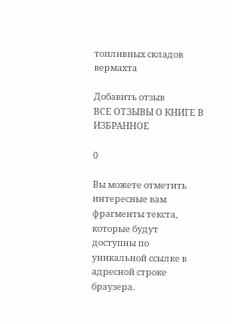топливных складов вермахта

Добавить отзыв
ВСЕ ОТЗЫВЫ О КНИГЕ В ИЗБРАННОЕ

0

Вы можете отметить интересные вам фрагменты текста, которые будут доступны по уникальной ссылке в адресной строке браузера.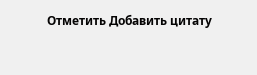Отметить Добавить цитату